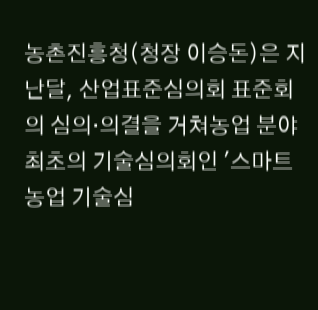농촌진흥청(청장 이승돈)은 지난달, 산업표준심의회 표준회의 심의·의결을 거쳐농업 분야 최초의 기술심의회인 '스마트농업 기술심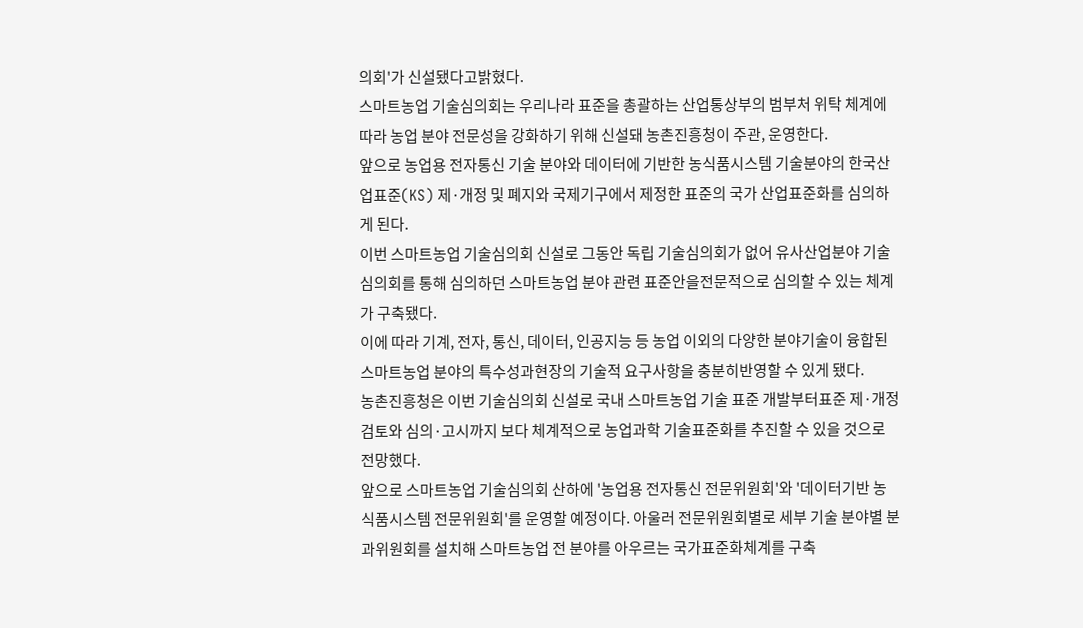의회'가 신설됐다고밝혔다.
스마트농업 기술심의회는 우리나라 표준을 총괄하는 산업통상부의 범부처 위탁 체계에 따라 농업 분야 전문성을 강화하기 위해 신설돼 농촌진흥청이 주관, 운영한다.
앞으로 농업용 전자통신 기술 분야와 데이터에 기반한 농식품시스템 기술분야의 한국산업표준(KS) 제·개정 및 폐지와 국제기구에서 제정한 표준의 국가 산업표준화를 심의하게 된다.
이번 스마트농업 기술심의회 신설로 그동안 독립 기술심의회가 없어 유사산업분야 기술심의회를 통해 심의하던 스마트농업 분야 관련 표준안을전문적으로 심의할 수 있는 체계가 구축됐다.
이에 따라 기계, 전자, 통신, 데이터, 인공지능 등 농업 이외의 다양한 분야기술이 융합된 스마트농업 분야의 특수성과현장의 기술적 요구사항을 충분히반영할 수 있게 됐다.
농촌진흥청은 이번 기술심의회 신설로 국내 스마트농업 기술 표준 개발부터표준 제·개정 검토와 심의·고시까지 보다 체계적으로 농업과학 기술표준화를 추진할 수 있을 것으로 전망했다.
앞으로 스마트농업 기술심의회 산하에 '농업용 전자통신 전문위원회'와 '데이터기반 농식품시스템 전문위원회'를 운영할 예정이다. 아울러 전문위원회별로 세부 기술 분야별 분과위원회를 설치해 스마트농업 전 분야를 아우르는 국가표준화체계를 구축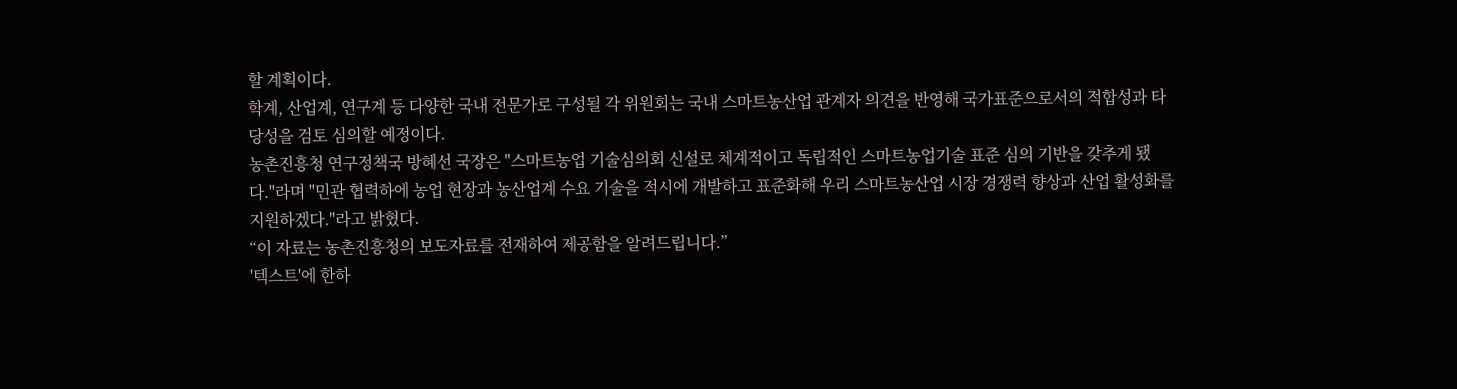할 계획이다.
학계, 산업계, 연구계 등 다양한 국내 전문가로 구성될 각 위원회는 국내 스마트농산업 관계자 의견을 반영해 국가표준으로서의 적합성과 타당성을 검토 심의할 예정이다.
농촌진흥청 연구정책국 방혜선 국장은 "스마트농업 기술심의회 신설로 체계적이고 독립적인 스마트농업기술 표준 심의 기반을 갖추게 됐다."라며 "민관 협력하에 농업 현장과 농산업계 수요 기술을 적시에 개발하고 표준화해 우리 스마트농산업 시장 경쟁력 향상과 산업 활성화를 지원하겠다."라고 밝혔다.
“이 자료는 농촌진흥청의 보도자료를 전재하여 제공함을 알려드립니다.”
'텍스트'에 한하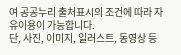여 공공누리 출처표시의 조건에 따라 자유이용이 가능합니다.
단, 사진, 이미지, 일러스트, 동영상 등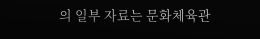의 일부 자료는 문화체육관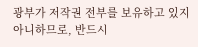광부가 저작권 전부를 보유하고 있지 아니하므로, 반드시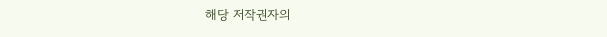해당 저작권자의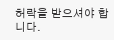허락을 받으셔야 합니다.